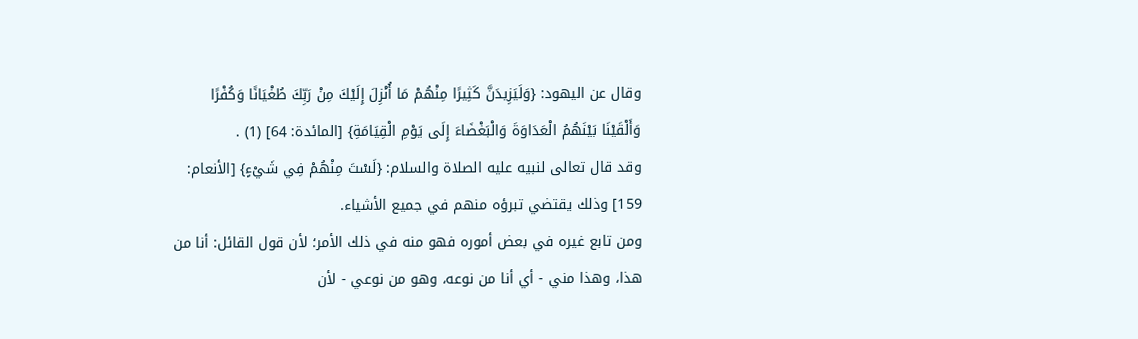وقال عن اليهود: {وَلَيَزِيدَنَّ كَثِيرًا مِنْهُمْ مَا أُنْزِلَ إِلَيْكَ مِنْ رَبِّكَ طُغْيَانًا وَكُفْرًا وَأَلْقَيْنَا بَيْنَهُمُ الْعَدَاوَةَ وَالْبَغْضَاءَ إِلَى يَوْمِ الْقِيَامَةِ} [المائدة: 64] (1) .
وقد قال تعالى لنبيه عليه الصلاة والسلام: {لَسْتَ مِنْهُمْ فِي شَيْءٍ} [الأنعام: 159] وذلك يقتضي تبرؤه منهم في جميع الأشياء.
ومن تابع غيره في بعض أموره فهو منه في ذلك الأمر؛ لأن قول القائل: أنا من هذا، وهذا مني - أي أنا من نوعه، وهو من نوعي - لأن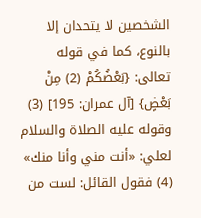الشخصين لا يتحدان إلا بالنوع، كما في قوله تعالى: {بَعْضُكُمْ (2) مِنْ بَعْضٍ} [آل عمران: 195] (3) وقوله عليه الصلاة والسلام لعلي: «أنت مني وأنا منك» (4) فقول القائل: لست من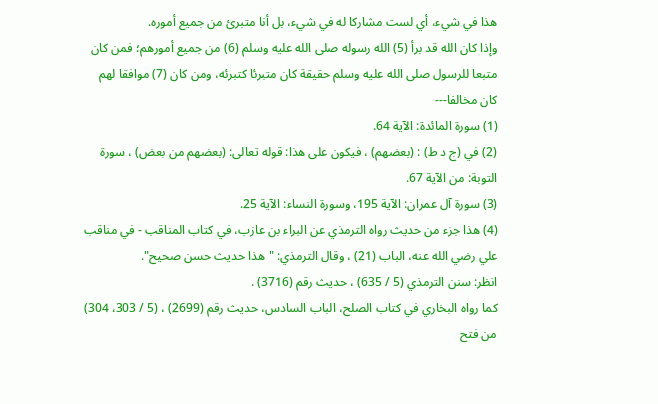هذا في شيء، أي لست مشاركا له في شيء، بل أنا متبرئ من جميع أموره.
وإذا كان الله قد برأ (5) الله رسوله صلى الله عليه وسلم (6) من جميع أمورهم؛ فمن كان متبعا للرسول صلى الله عليه وسلم حقيقة كان متبرئا كتبرئه، ومن كان (7) موافقا لهم كان مخالفا---
(1) سورة المائدة: الآية 64.
(2) في (ج د ط) : (بعضهم) ، فيكون على هذا: قوله تعالى: (بعضهم من بعض) ، سورة التوبة: من الآية 67.
(3) سورة آل عمران: الآية 195، وسورة النساء: الآية 25.
(4) هذا جزء من حديث رواه الترمذي عن البراء بن عازب، في كتاب المناقب - في مناقب علي رضي الله عنه، الباب (21) ، وقال الترمذي: "هذا حديث حسن صحيح".
انظر: سنن الترمذي (5 / 635) ، حديث رقم (3716) .
كما رواه البخاري في كتاب الصلح، الباب السادس، حديث رقم (2699) ، (5 / 303، 304) من فتح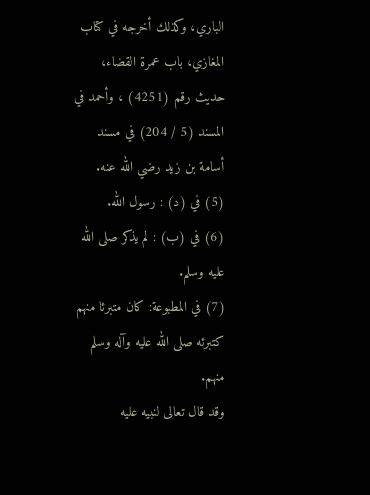الباري، وكذلك أخرجه في كتاب المغازي، باب عمرة القضاء، حديث رقم (4251) ، وأحمد في المسند (5 / 204) في مسند أسامة بن زيد رضي الله عنه.
(5) في (د) : رسول الله.
(6) في (ب) : لم يذكر صلى الله عليه وسلم.
(7) في المطبوعة: كان متبرئا منهم كتبرئه صلى الله عليه وآله وسلم منهم.
وقد قال تعالى لنبيه عليه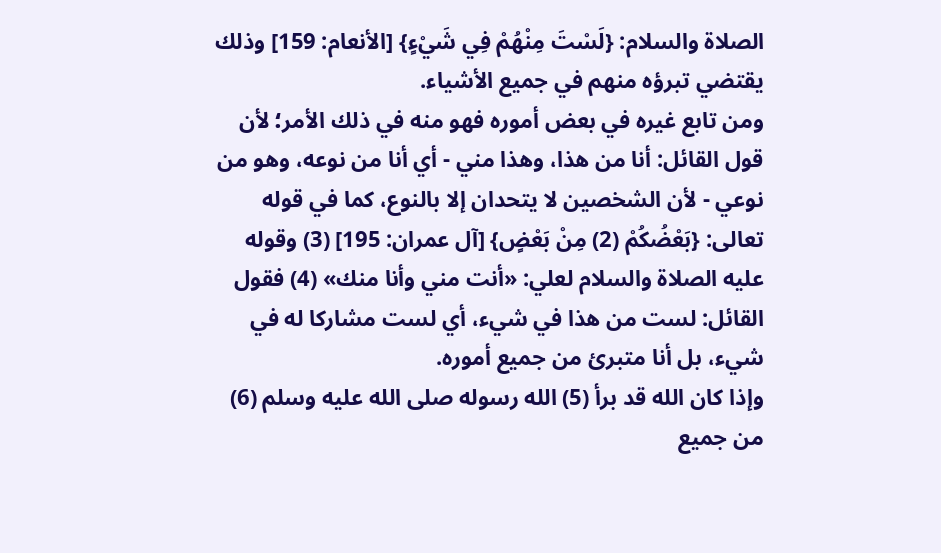الصلاة والسلام: {لَسْتَ مِنْهُمْ فِي شَيْءٍ} [الأنعام: 159] وذلك يقتضي تبرؤه منهم في جميع الأشياء.
ومن تابع غيره في بعض أموره فهو منه في ذلك الأمر؛ لأن قول القائل: أنا من هذا، وهذا مني - أي أنا من نوعه، وهو من نوعي - لأن الشخصين لا يتحدان إلا بالنوع، كما في قوله تعالى: {بَعْضُكُمْ (2) مِنْ بَعْضٍ} [آل عمران: 195] (3) وقوله عليه الصلاة والسلام لعلي: «أنت مني وأنا منك» (4) فقول القائل: لست من هذا في شيء، أي لست مشاركا له في شيء، بل أنا متبرئ من جميع أموره.
وإذا كان الله قد برأ (5) الله رسوله صلى الله عليه وسلم (6) من جميع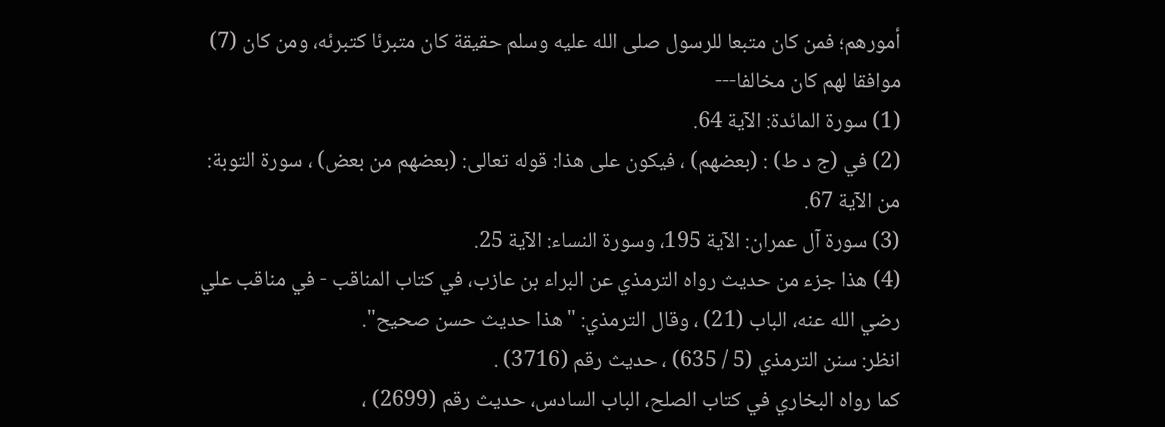أمورهم؛ فمن كان متبعا للرسول صلى الله عليه وسلم حقيقة كان متبرئا كتبرئه، ومن كان (7) موافقا لهم كان مخالفا---
(1) سورة المائدة: الآية 64.
(2) في (ج د ط) : (بعضهم) ، فيكون على هذا: قوله تعالى: (بعضهم من بعض) ، سورة التوبة: من الآية 67.
(3) سورة آل عمران: الآية 195، وسورة النساء: الآية 25.
(4) هذا جزء من حديث رواه الترمذي عن البراء بن عازب، في كتاب المناقب - في مناقب علي رضي الله عنه، الباب (21) ، وقال الترمذي: "هذا حديث حسن صحيح".
انظر: سنن الترمذي (5 / 635) ، حديث رقم (3716) .
كما رواه البخاري في كتاب الصلح، الباب السادس، حديث رقم (2699) ،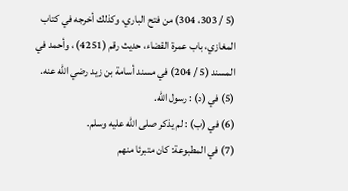(5 / 303، 304) من فتح الباري، وكذلك أخرجه في كتاب المغازي، باب عمرة القضاء، حديث رقم (4251) ، وأحمد في المسند (5 / 204) في مسند أسامة بن زيد رضي الله عنه.
(5) في (د) : رسول الله.
(6) في (ب) : لم يذكر صلى الله عليه وسلم.
(7) في المطبوعة: كان متبرئا منهم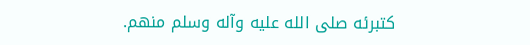كتبرئه صلى الله عليه وآله وسلم منهم.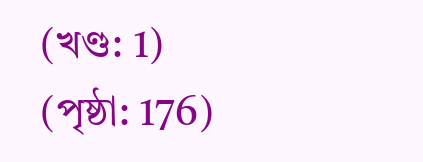(খণ্ড: 1) (পৃষ্ঠা: 176)